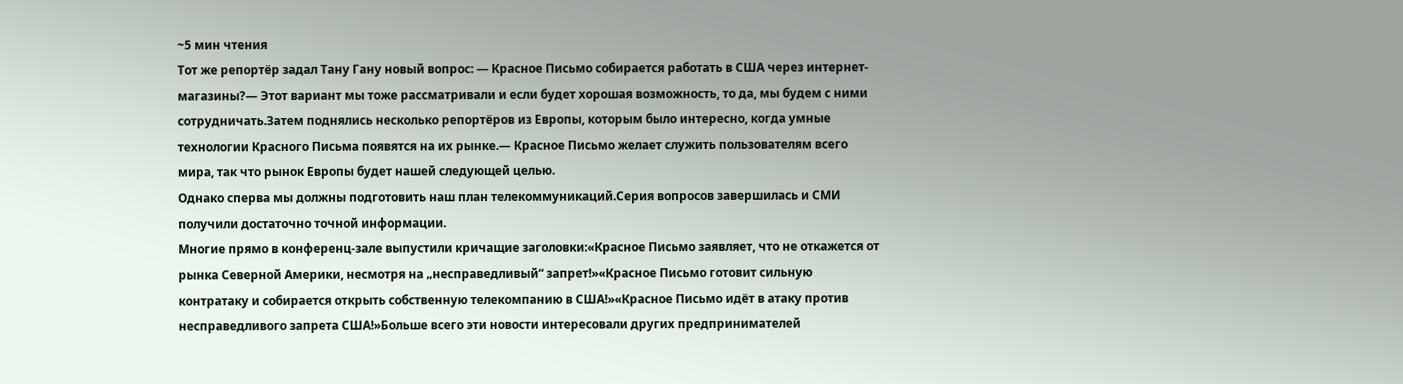~5 мин чтения
Тот же репортёр задал Тану Гану новый вопрос: — Красное Письмо собирается работать в США через интернет-магазины?— Этот вариант мы тоже рассматривали и если будет хорошая возможность, то да, мы будем с ними сотрудничать.Затем поднялись несколько репортёров из Европы, которым было интересно, когда умные технологии Красного Письма появятся на их рынке.— Красное Письмо желает служить пользователям всего мира, так что рынок Европы будет нашей следующей целью.
Однако сперва мы должны подготовить наш план телекоммуникаций.Серия вопросов завершилась и СМИ получили достаточно точной информации.
Многие прямо в конференц-зале выпустили кричащие заголовки:«Красное Письмо заявляет, что не откажется от рынка Северной Америки, несмотря на „несправедливый“ запрет!»«Красное Письмо готовит сильную контратаку и собирается открыть собственную телекомпанию в США!»«Красное Письмо идёт в атаку против несправедливого запрета США!»Больше всего эти новости интересовали других предпринимателей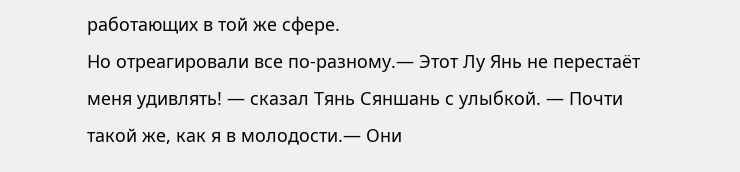работающих в той же сфере.
Но отреагировали все по-разному.— Этот Лу Янь не перестаёт меня удивлять! — сказал Тянь Сяншань с улыбкой. — Почти такой же, как я в молодости.— Они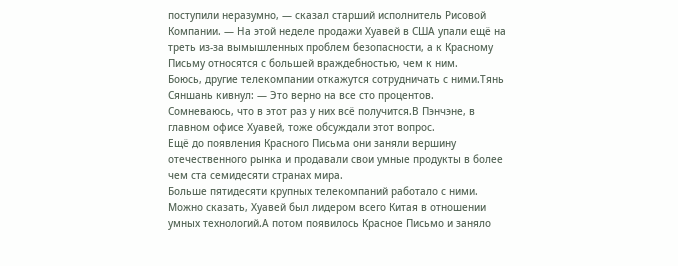поступили неразумно, — сказал старший исполнитель Рисовой Компании. — На этой неделе продажи Хуавей в США упали ещё на треть из-за вымышленных проблем безопасности, а к Красному Письму относятся с большей враждебностью, чем к ним.
Боюсь, другие телекомпании откажутся сотрудничать с ними.Тянь Сяншань кивнул: — Это верно на все сто процентов.
Сомневаюсь, что в этот раз у них всё получится.В Пэнчэне, в главном офисе Хуавей, тоже обсуждали этот вопрос.
Ещё до появления Красного Письма они заняли вершину отечественного рынка и продавали свои умные продукты в более чем ста семидесяти странах мира.
Больше пятидесяти крупных телекомпаний работало с ними.
Можно сказать, Хуавей был лидером всего Китая в отношении умных технологий.А потом появилось Красное Письмо и заняло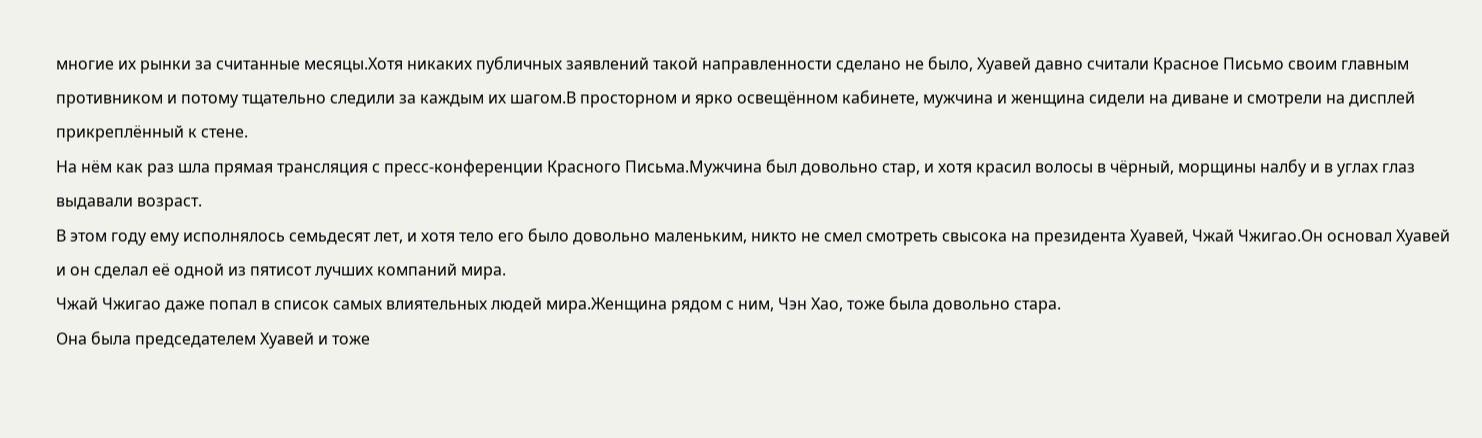многие их рынки за считанные месяцы.Хотя никаких публичных заявлений такой направленности сделано не было, Хуавей давно считали Красное Письмо своим главным противником и потому тщательно следили за каждым их шагом.В просторном и ярко освещённом кабинете, мужчина и женщина сидели на диване и смотрели на дисплей прикреплённый к стене.
На нём как раз шла прямая трансляция с пресс-конференции Красного Письма.Мужчина был довольно стар, и хотя красил волосы в чёрный, морщины налбу и в углах глаз выдавали возраст.
В этом году ему исполнялось семьдесят лет, и хотя тело его было довольно маленьким, никто не смел смотреть свысока на президента Хуавей, Чжай Чжигао.Он основал Хуавей и он сделал её одной из пятисот лучших компаний мира.
Чжай Чжигао даже попал в список самых влиятельных людей мира.Женщина рядом с ним, Чэн Хао, тоже была довольно стара.
Она была председателем Хуавей и тоже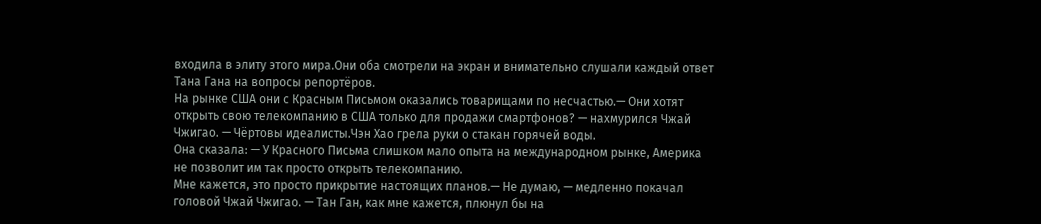входила в элиту этого мира.Они оба смотрели на экран и внимательно слушали каждый ответ Тана Гана на вопросы репортёров.
На рынке США они с Красным Письмом оказались товарищами по несчастью.— Они хотят открыть свою телекомпанию в США только для продажи смартфонов? — нахмурился Чжай Чжигао. — Чёртовы идеалисты.Чэн Хао грела руки о стакан горячей воды.
Она сказала: — У Красного Письма слишком мало опыта на международном рынке, Америка не позволит им так просто открыть телекомпанию.
Мне кажется, это просто прикрытие настоящих планов.— Не думаю, — медленно покачал головой Чжай Чжигао. — Тан Ган, как мне кажется, плюнул бы на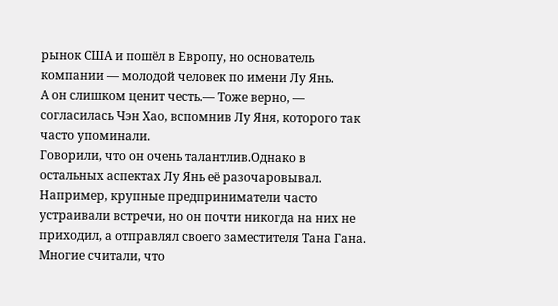рынок США и пошёл в Европу, но основатель компании — молодой человек по имени Лу Янь.
А он слишком ценит честь.— Тоже верно, — согласилась Чэн Хао, вспомнив Лу Яня, которого так часто упоминали.
Говорили, что он очень талантлив.Однако в остальных аспектах Лу Янь её разочаровывал.
Например, крупные предприниматели часто устраивали встречи, но он почти никогда на них не приходил, а отправлял своего заместителя Тана Гана.
Многие считали, что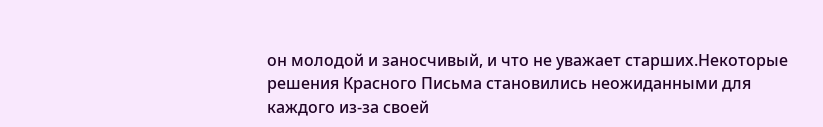он молодой и заносчивый, и что не уважает старших.Некоторые решения Красного Письма становились неожиданными для каждого из-за своей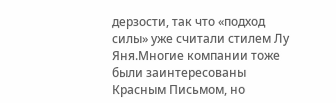дерзости, так что «подход силы» уже считали стилем Лу Яня.Многие компании тоже были заинтересованы Красным Письмом, но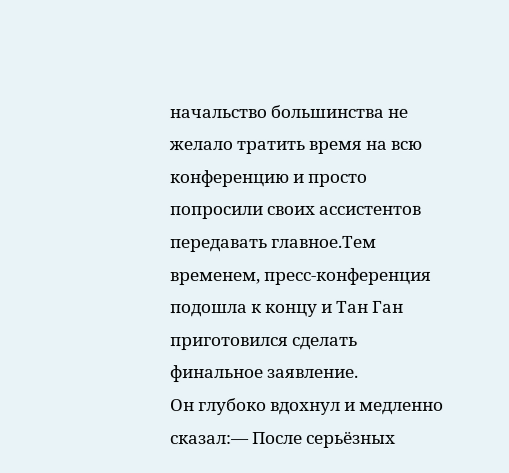начальство большинства не желало тратить время на всю конференцию и просто попросили своих ассистентов передавать главное.Тем временем, пресс-конференция подошла к концу и Тан Ган приготовился сделать финальное заявление.
Он глубоко вдохнул и медленно сказал:— После серьёзных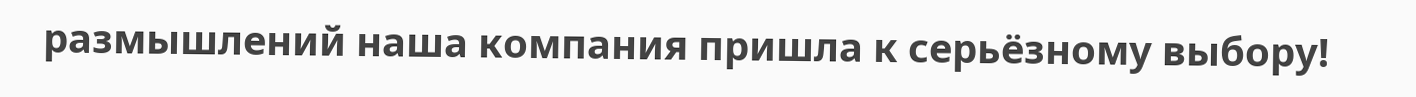размышлений наша компания пришла к серьёзному выбору!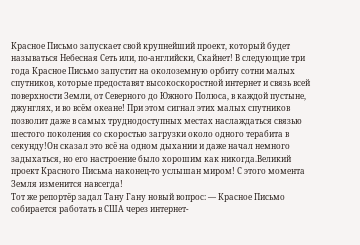Красное Письмо запускает свой крупнейший проект, который будет называться Небесная Сеть или, по-английски, Скайнет! В следующие три года Красное Письмо запустит на околоземную орбиту сотни малых спутников, которые предоставят высокоскоростной интернет и связь всей поверхности Земли, от Северного до Южного Полюса, в каждой пустыне, джунглях, и во всём океане! При этом сигнал этих малых спутников позволит даже в самых труднодоступных местах наслаждаться связью шестого поколения со скоростью загрузки около одного терабита в секунду!Он сказал это всё на одном дыхании и даже начал немного задыхаться, но его настроение было хорошим как никогда.Великий проект Красного Письма наконец-то услышан миром! С этого момента Земля изменится навсегда!
Тот же репортёр задал Тану Гану новый вопрос: — Красное Письмо собирается работать в США через интернет-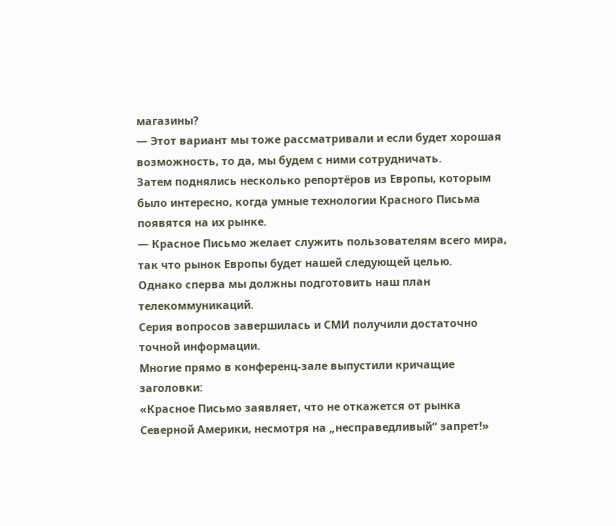магазины?
— Этот вариант мы тоже рассматривали и если будет хорошая возможность, то да, мы будем с ними сотрудничать.
Затем поднялись несколько репортёров из Европы, которым было интересно, когда умные технологии Красного Письма появятся на их рынке.
— Красное Письмо желает служить пользователям всего мира, так что рынок Европы будет нашей следующей целью.
Однако сперва мы должны подготовить наш план телекоммуникаций.
Серия вопросов завершилась и СМИ получили достаточно точной информации.
Многие прямо в конференц-зале выпустили кричащие заголовки:
«Красное Письмо заявляет, что не откажется от рынка Северной Америки, несмотря на „несправедливый“ запрет!»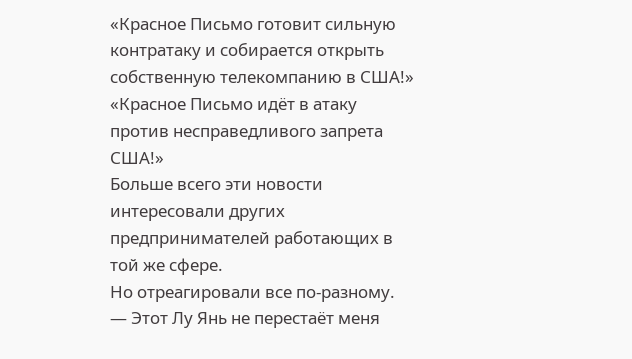«Красное Письмо готовит сильную контратаку и собирается открыть собственную телекомпанию в США!»
«Красное Письмо идёт в атаку против несправедливого запрета США!»
Больше всего эти новости интересовали других предпринимателей работающих в той же сфере.
Но отреагировали все по-разному.
— Этот Лу Янь не перестаёт меня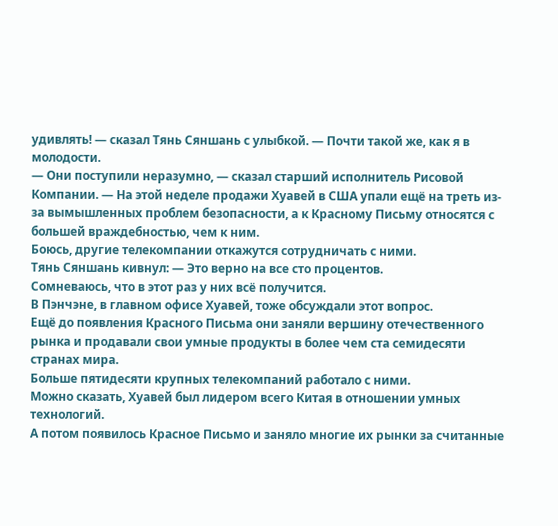удивлять! — сказал Тянь Сяншань с улыбкой. — Почти такой же, как я в молодости.
— Они поступили неразумно, — сказал старший исполнитель Рисовой Компании. — На этой неделе продажи Хуавей в США упали ещё на треть из-за вымышленных проблем безопасности, а к Красному Письму относятся с большей враждебностью, чем к ним.
Боюсь, другие телекомпании откажутся сотрудничать с ними.
Тянь Сяншань кивнул: — Это верно на все сто процентов.
Сомневаюсь, что в этот раз у них всё получится.
В Пэнчэне, в главном офисе Хуавей, тоже обсуждали этот вопрос.
Ещё до появления Красного Письма они заняли вершину отечественного рынка и продавали свои умные продукты в более чем ста семидесяти странах мира.
Больше пятидесяти крупных телекомпаний работало с ними.
Можно сказать, Хуавей был лидером всего Китая в отношении умных технологий.
А потом появилось Красное Письмо и заняло многие их рынки за считанные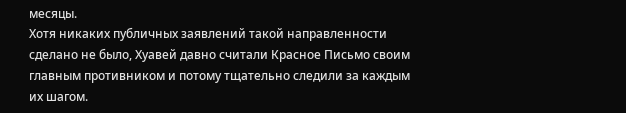месяцы.
Хотя никаких публичных заявлений такой направленности сделано не было, Хуавей давно считали Красное Письмо своим главным противником и потому тщательно следили за каждым их шагом.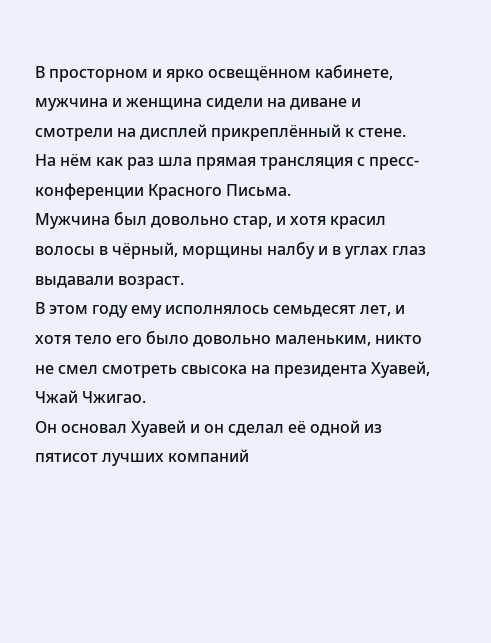В просторном и ярко освещённом кабинете, мужчина и женщина сидели на диване и смотрели на дисплей прикреплённый к стене.
На нём как раз шла прямая трансляция с пресс-конференции Красного Письма.
Мужчина был довольно стар, и хотя красил волосы в чёрный, морщины налбу и в углах глаз выдавали возраст.
В этом году ему исполнялось семьдесят лет, и хотя тело его было довольно маленьким, никто не смел смотреть свысока на президента Хуавей, Чжай Чжигао.
Он основал Хуавей и он сделал её одной из пятисот лучших компаний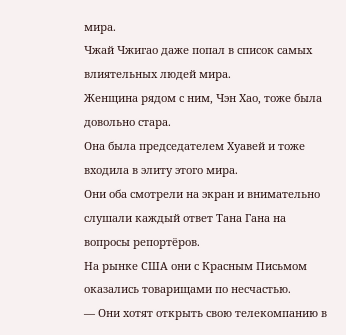мира.
Чжай Чжигао даже попал в список самых влиятельных людей мира.
Женщина рядом с ним, Чэн Хао, тоже была довольно стара.
Она была председателем Хуавей и тоже входила в элиту этого мира.
Они оба смотрели на экран и внимательно слушали каждый ответ Тана Гана на вопросы репортёров.
На рынке США они с Красным Письмом оказались товарищами по несчастью.
— Они хотят открыть свою телекомпанию в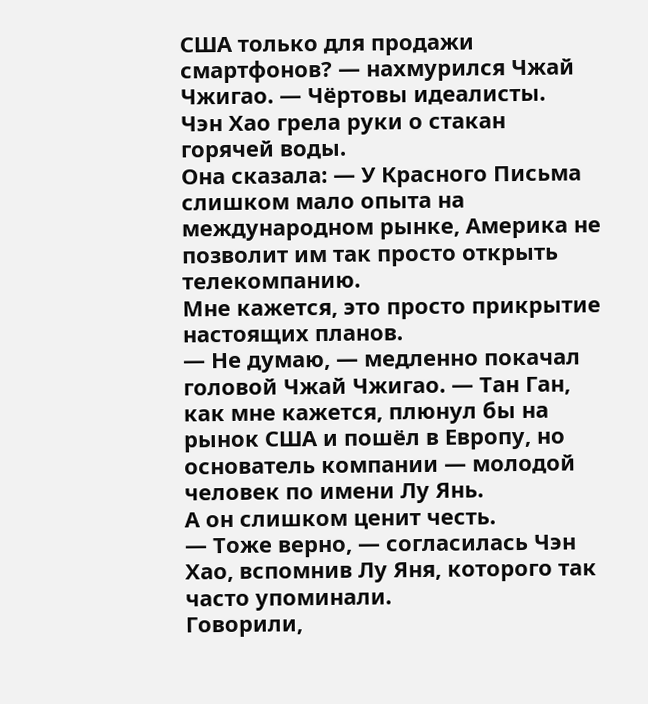США только для продажи смартфонов? — нахмурился Чжай Чжигао. — Чёртовы идеалисты.
Чэн Хао грела руки о стакан горячей воды.
Она сказала: — У Красного Письма слишком мало опыта на международном рынке, Америка не позволит им так просто открыть телекомпанию.
Мне кажется, это просто прикрытие настоящих планов.
— Не думаю, — медленно покачал головой Чжай Чжигао. — Тан Ган, как мне кажется, плюнул бы на рынок США и пошёл в Европу, но основатель компании — молодой человек по имени Лу Янь.
А он слишком ценит честь.
— Тоже верно, — согласилась Чэн Хао, вспомнив Лу Яня, которого так часто упоминали.
Говорили,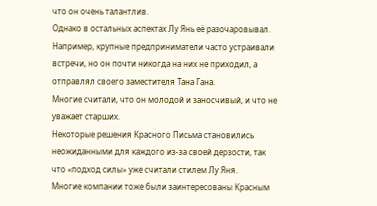что он очень талантлив.
Однако в остальных аспектах Лу Янь её разочаровывал.
Например, крупные предприниматели часто устраивали встречи, но он почти никогда на них не приходил, а отправлял своего заместителя Тана Гана.
Многие считали, что он молодой и заносчивый, и что не уважает старших.
Некоторые решения Красного Письма становились неожиданными для каждого из-за своей дерзости, так что «подход силы» уже считали стилем Лу Яня.
Многие компании тоже были заинтересованы Красным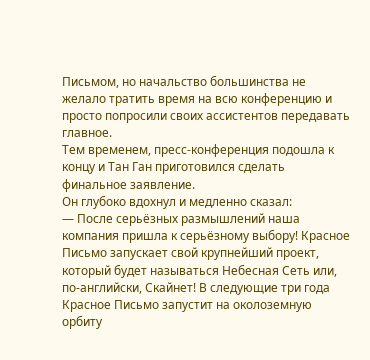Письмом, но начальство большинства не желало тратить время на всю конференцию и просто попросили своих ассистентов передавать главное.
Тем временем, пресс-конференция подошла к концу и Тан Ган приготовился сделать финальное заявление.
Он глубоко вдохнул и медленно сказал:
— После серьёзных размышлений наша компания пришла к серьёзному выбору! Красное Письмо запускает свой крупнейший проект, который будет называться Небесная Сеть или, по-английски, Скайнет! В следующие три года Красное Письмо запустит на околоземную орбиту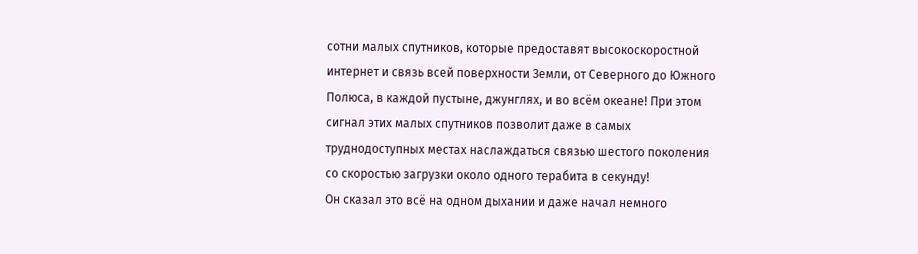сотни малых спутников, которые предоставят высокоскоростной интернет и связь всей поверхности Земли, от Северного до Южного Полюса, в каждой пустыне, джунглях, и во всём океане! При этом сигнал этих малых спутников позволит даже в самых труднодоступных местах наслаждаться связью шестого поколения со скоростью загрузки около одного терабита в секунду!
Он сказал это всё на одном дыхании и даже начал немного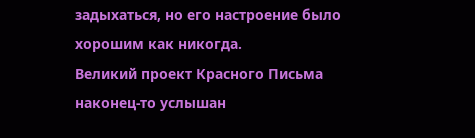задыхаться, но его настроение было хорошим как никогда.
Великий проект Красного Письма наконец-то услышан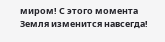миром! С этого момента Земля изменится навсегда!